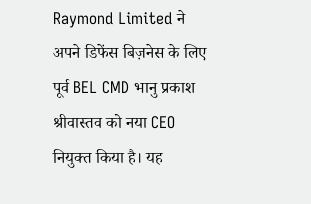Raymond Limited ने अपने डिफेंस बिज़नेस के लिए पूर्व BEL CMD भानु प्रकाश श्रीवास्तव को नया CEO नियुक्त किया है। यह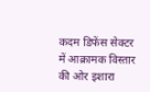कदम डिफेंस सेक्टर में आक्रामक विस्तार की ओर इशारा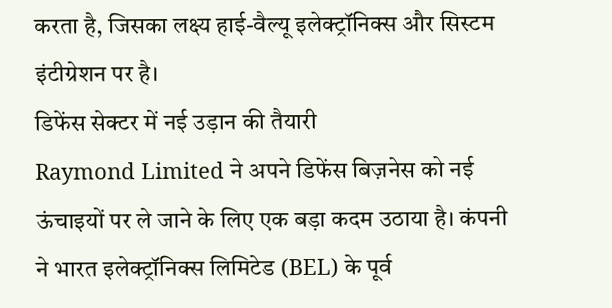करता है, जिसका लक्ष्य हाई-वैल्यू इलेक्ट्रॉनिक्स और सिस्टम इंटीग्रेशन पर है।
डिफेंस सेक्टर में नई उड़ान की तैयारी
Raymond Limited ने अपने डिफेंस बिज़नेस को नई ऊंचाइयों पर ले जाने के लिए एक बड़ा कदम उठाया है। कंपनी ने भारत इलेक्ट्रॉनिक्स लिमिटेड (BEL) के पूर्व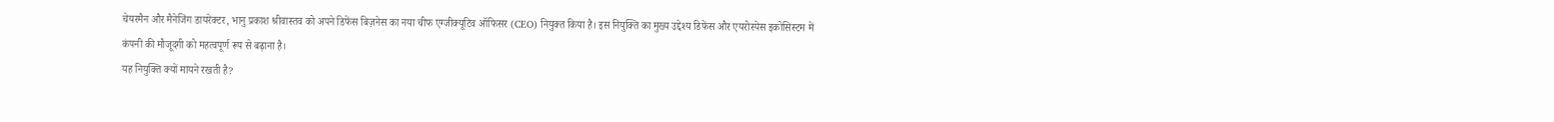चेयरमैन और मैनेजिंग डायरेक्टर, भानु प्रकाश श्रीवास्तव को अपने डिफेंस बिज़नेस का नया चीफ एग्जीक्यूटिव ऑफिसर (CEO) नियुक्त किया है। इस नियुक्ति का मुख्य उद्देश्य डिफेंस और एयरोस्पेस इकोसिस्टम में कंपनी की मौजूदगी को महत्वपूर्ण रूप से बढ़ाना है।
यह नियुक्ति क्यों मायने रखती है?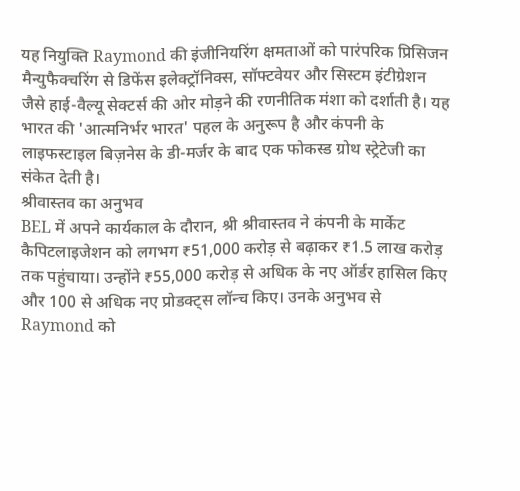यह नियुक्ति Raymond की इंजीनियरिंग क्षमताओं को पारंपरिक प्रिसिजन मैन्युफैक्चरिंग से डिफेंस इलेक्ट्रॉनिक्स, सॉफ्टवेयर और सिस्टम इंटीग्रेशन जैसे हाई-वैल्यू सेक्टर्स की ओर मोड़ने की रणनीतिक मंशा को दर्शाती है। यह भारत की 'आत्मनिर्भर भारत' पहल के अनुरूप है और कंपनी के लाइफस्टाइल बिज़नेस के डी-मर्जर के बाद एक फोकस्ड ग्रोथ स्ट्रेटेजी का संकेत देती है।
श्रीवास्तव का अनुभव
BEL में अपने कार्यकाल के दौरान, श्री श्रीवास्तव ने कंपनी के मार्केट कैपिटलाइजेशन को लगभग ₹51,000 करोड़ से बढ़ाकर ₹1.5 लाख करोड़ तक पहुंचाया। उन्होंने ₹55,000 करोड़ से अधिक के नए ऑर्डर हासिल किए और 100 से अधिक नए प्रोडक्ट्स लॉन्च किए। उनके अनुभव से Raymond को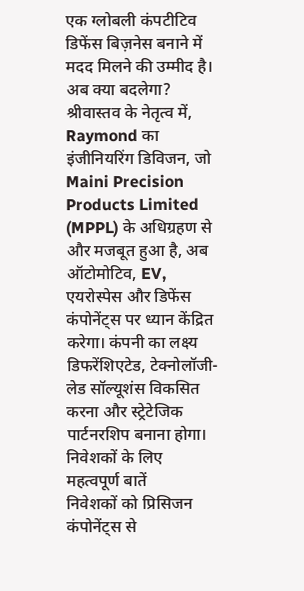एक ग्लोबली कंपटीटिव डिफेंस बिज़नेस बनाने में मदद मिलने की उम्मीद है।
अब क्या बदलेगा?
श्रीवास्तव के नेतृत्व में, Raymond का इंजीनियरिंग डिविजन, जो Maini Precision Products Limited (MPPL) के अधिग्रहण से और मजबूत हुआ है, अब ऑटोमोटिव, EV, एयरोस्पेस और डिफेंस कंपोनेंट्स पर ध्यान केंद्रित करेगा। कंपनी का लक्ष्य डिफरेंशिएटेड, टेक्नोलॉजी-लेड सॉल्यूशंस विकसित करना और स्ट्रेटेजिक पार्टनरशिप बनाना होगा।
निवेशकों के लिए महत्वपूर्ण बातें
निवेशकों को प्रिसिजन कंपोनेंट्स से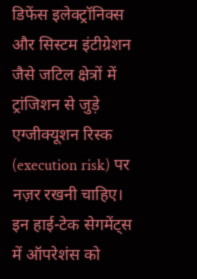डिफेंस इलेक्ट्रॉनिक्स और सिस्टम इंटीग्रेशन जैसे जटिल क्षेत्रों में ट्रांजिशन से जुड़े एग्जीक्यूशन रिस्क (execution risk) पर नज़र रखनी चाहिए। इन हाई-टेक सेगमेंट्स में ऑपरेशंस को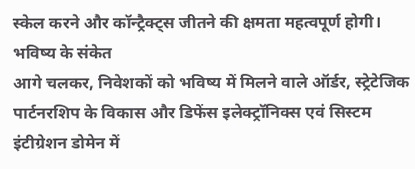स्केल करने और कॉन्ट्रैक्ट्स जीतने की क्षमता महत्वपूर्ण होगी।
भविष्य के संकेत
आगे चलकर, निवेशकों को भविष्य में मिलने वाले ऑर्डर, स्ट्रेटेजिक पार्टनरशिप के विकास और डिफेंस इलेक्ट्रॉनिक्स एवं सिस्टम इंटीग्रेशन डोमेन में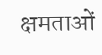क्षमताओं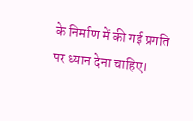के निर्माण में की गई प्रगति पर ध्यान देना चाहिए।